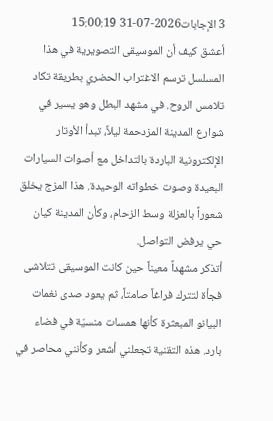3 الإجابات2026-07-31 15:00:19
أعشق كيف أن الموسيقى التصويرية في هذا المسلسل ترسم الاغتراب الحضري بطريقة تكاد تلامس الروح. في مشهد البطل وهو يسير في شوارع المدينة المزدحمة ليلاً، تبدأ الأوتار الإلكترونية الباردة بالتداخل مع أصوات السيارات البعيدة وصوت خطواته الوحيدة. هذا المزج يخلق شعوراً بالعزلة وسط الزحام، وكأن المدينة كيان حي يرفض التواصل.
أتذكر مشهداً معيناً حين كانت الموسيقى تتلاشى فجأة لتترك فراغاً صامتاً، ثم يعود صدى نغمات البيانو المبعثرة كأنها همسات منسيّة في فضاء بارد. هذه التقنية تجعلني أشعر وكأنني محاصر في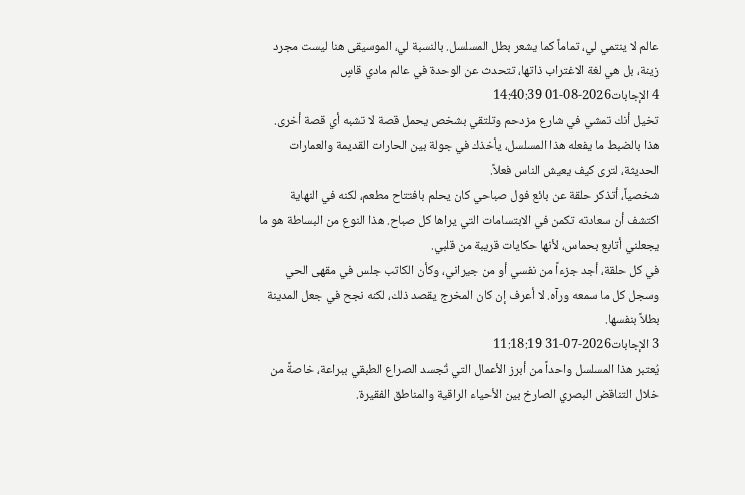عالم لا ينتمي لي، تماماً كما يشعر بطل المسلسل. بالنسبة لي، الموسيقى هنا ليست مجرد زينة، بل هي لغة الاغتراب ذاتها، تتحدث عن الوحدة في عالم مادي قاسٍ
4 الإجابات2026-08-01 14:40:39
تخيل أنك تمشي في شارع مزدحم وتلتقي بشخص يحمل قصة لا تشبه أي قصة أخرى. هذا بالضبط ما يفعله هذا المسلسل، يأخذك في جولة بين الحارات القديمة والعمارات الحديثة، لترى كيف يعيش الناس فعلاً.
شخصياً، أتذكر حلقة عن بائع فول صباحي كان يحلم بافتتاح مطعم، لكنه في النهاية اكتشف أن سعادته تكمن في الابتسامات التي يراها كل صباح. هذا النوع من البساطة هو ما يجعلني أتابع بحماس، لأنها حكايات قريبة من قلبي.
في كل حلقة، أجد جزءاً من نفسي أو من جيراني، وكأن الكاتب جلس في مقهى الحي وسجل كل ما سمعه ورآه. لا أعرف إن كان المخرج يقصد ذلك، لكنه نجح في جعل المدينة بطلاً بنفسها.
3 الإجابات2026-07-31 11:18:19
يُعتبر هذا المسلسل واحداً من أبرز الأعمال التي تُجسد الصراع الطبقي ببراعة، خاصةً من خلال التناقض البصري الصارخ بين الأحياء الراقية والمناطق الفقيرة.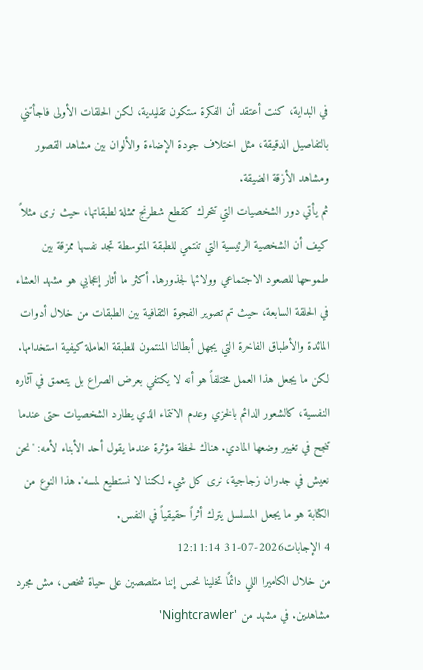في البداية، كنت أعتقد أن الفكرة ستكون تقليدية، لكن الحلقات الأولى فاجأتني بالتفاصيل الدقيقة، مثل اختلاف جودة الإضاءة والألوان بين مشاهد القصور ومشاهد الأزقة الضيقة.
ثم يأتي دور الشخصيات التي تتحرك كقطع شطرنج ممثلة لطبقاتها، حيث نرى مثلاً كيف أن الشخصية الرئيسية التي تنتمي للطبقة المتوسطة تجد نفسها ممزقة بين طموحها للصعود الاجتماعي وولائها لجذورها. أكثر ما أثار إعجابي هو مشهد العشاء في الحلقة السابعة، حيث تم تصوير الفجوة الثقافية بين الطبقات من خلال أدوات المائدة والأطباق الفاخرة التي يجهل أبطالنا المنتمون للطبقة العاملة كيفية استخدامها.
لكن ما يجعل هذا العمل مختلفاً هو أنه لا يكتفي بعرض الصراع بل يتعمق في آثاره النفسية، كالشعور الدائم بالخزي وعدم الانتماء الذي يطارد الشخصيات حتى عندما تنجح في تغيير وضعها المادي. هناك لحظة مؤثرة عندما يقول أحد الأبناء لأمه: 'نحن نعيش في جدران زجاجية، نرى كل شيء لكننا لا نستطيع لمسه'. هذا النوع من الكتابة هو ما يجعل المسلسل يترك أثراً حقيقياً في النفس.
4 الإجابات2026-07-31 12:11:14
من خلال الكاميرا اللي دائمًا تخلينا نحس إننا متلصصين على حياة شخص، مش مجرد مشاهدين. في مشهد من 'Nightcrawler'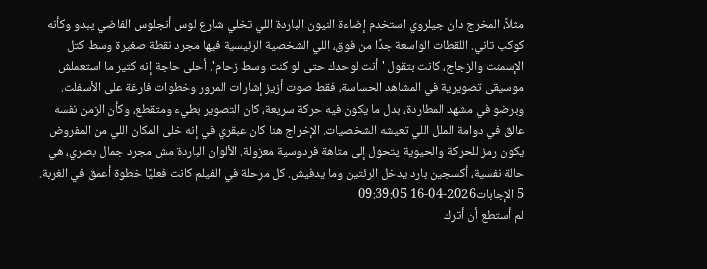مثلاً، المخرج دان جيلروي استخدم إضاءة النيون الباردة اللي تخلي شارع لوس أنجلوس الفاضي يبدو وكأنه كوكب تاني. اللقطات الواسعة جدًا من فوق، اللي الشخصية الرئيسية فيها مجرد نقطة صغيرة وسط كتل الإسمنت والزجاج، كانت بتقول 'أنت لوحدك حتى لو كنت وسط زحام'. أحلى حاجة إنه كتير ما استعملش موسيقى تصويرية في المشاهد الحساسة، فقط صوت أزيز إشارات المرور وخطوات فارغة على الأسفلت.
وبرضو في مشهد المطاردة، بدل ما يكون فيه حركة سريعة، كان التصوير بطيء ومتقطع، وكأن الزمن نفسه عالق في دوامة الملل اللي تعيشه الشخصيات. الإخراج هنا كان عبقري في إنه خلى المكان اللي من المفروض يكون رمز للحركة والحيوية يتحول إلى متاهة فردوسية معزولة. الألوان الباردة مش مجرد جمال بصري، هي حالة نفسية، أكسجين بارد يدخل الرئتين وما يدفيش. كل مرحلة في الفيلم كانت فعليًا خطوة أعمق في الغربة.
5 الإجابات2026-04-16 09:39:05
لم أستطع أن أترك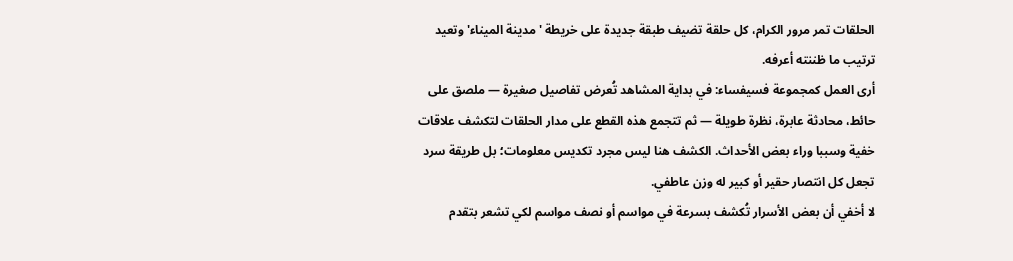الحلقات تمر مرور الكرام، كل حلقة تضيف طبقة جديدة على خريطة 'مدينة الميناء' وتعيد ترتيب ما ظننته أعرفه.
أرى العمل كمجموعة فسيفساء: في بداية المشاهد تُعرض تفاصيل صغيرة — ملصق على حائط، محادثة عابرة، نظرة طويلة — ثم تتجمع هذه القطع على مدار الحلقات لتكشف علاقات خفية وسببا وراء بعض الأحداث. الكشف هنا ليس مجرد تكديس معلومات؛ بل طريقة سرد تجعل كل انتصار حقير أو كبير له وزن عاطفي.
لا أخفي أن بعض الأسرار تُكشف بسرعة في مواسم أو نصف مواسم لكي تشعر بتقدم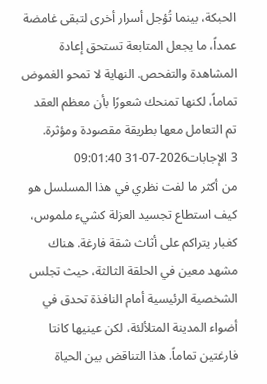الحبكة، بينما تُؤجل أسرار أخرى لتبقى غامضة عمداً، ما يجعل المتابعة تستحق إعادة المشاهدة والتفحص. النهاية لا تمحو الغموض تماماً، لكنها تمنحك شعورًا بأن معظم العقد تم التعامل معها بطريقة مقصودة ومؤثرة.
3 الإجابات2026-07-31 09:01:40
من أكثر ما لفت نظري في هذا المسلسل هو كيف استطاع تجسيد العزلة كشيء ملموس، كغبار يتراكم على أثاث شقة فارغة. هناك مشهد معين في الحلقة الثالثة، حيث تجلس الشخصية الرئيسية أمام النافذة تحدق في أضواء المدينة المتلألئة، لكن عينيها كانتا فارغتين تماماً. هذا التناقض بين الحياة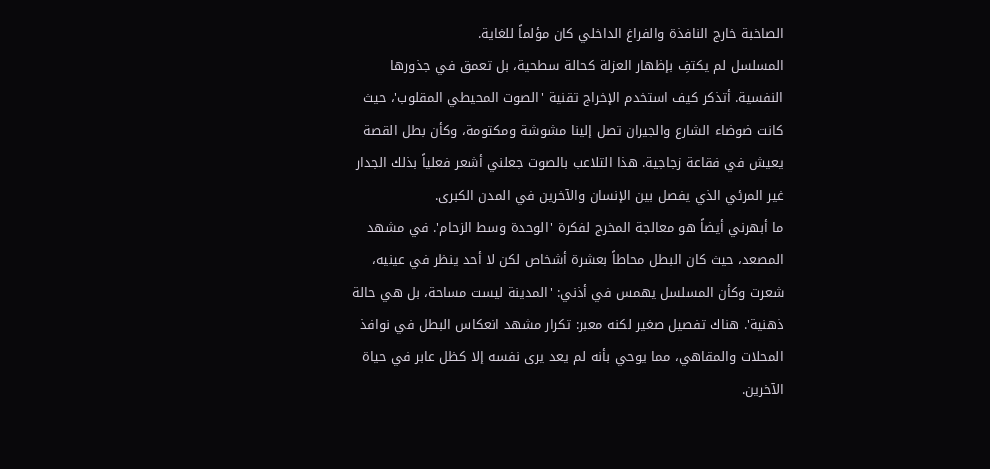الصاخبة خارج النافذة والفراغ الداخلي كان مؤلماً للغاية.
المسلسل لم يكتفِ بإظهار العزلة كحالة سطحية، بل تعمق في جذورها النفسية. أتذكر كيف استخدم الإخراج تقنية 'الصوت المحيطي المقلوب'، حيث كانت ضوضاء الشارع والجيران تصل إلينا مشوشة ومكتومة، وكأن بطل القصة يعيش في فقاعة زجاجية. هذا التلاعب بالصوت جعلني أشعر فعلياً بذلك الجدار غير المرئي الذي يفصل بين الإنسان والآخرين في المدن الكبرى.
ما أبهرني أيضاً هو معالجة المخرج لفكرة 'الوحدة وسط الزحام'. في مشهد المصعد، حيث كان البطل محاطاً بعشرة أشخاص لكن لا أحد ينظر في عينيه، شعرت وكأن المسلسل يهمس في أذني: 'المدينة ليست مساحة، بل هي حالة ذهنية'. هناك تفصيل صغير لكنه معبر: تكرار مشهد انعكاس البطل في نوافذ المحلات والمقاهي، مما يوحي بأنه لم يعد يرى نفسه إلا كظل عابر في حياة الآخرين.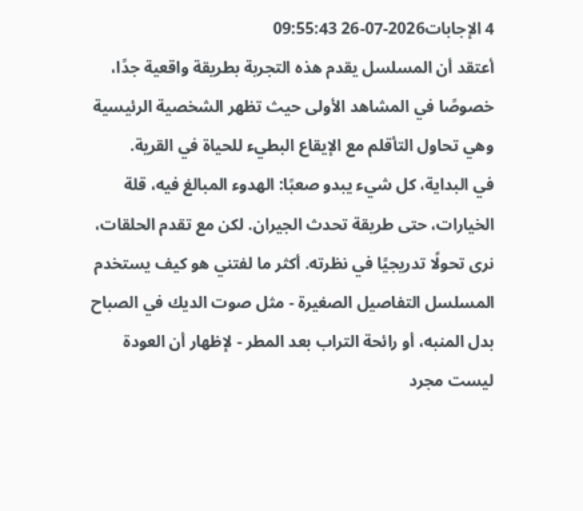4 الإجابات2026-07-26 09:55:43
أعتقد أن المسلسل يقدم هذه التجربة بطريقة واقعية جدًا، خصوصًا في المشاهد الأولى حيث تظهر الشخصية الرئيسية وهي تحاول التأقلم مع الإيقاع البطيء للحياة في القرية.
في البداية، كل شيء يبدو صعبًا: الهدوء المبالغ فيه، قلة الخيارات، حتى طريقة تحدث الجيران. لكن مع تقدم الحلقات، نرى تحولًا تدريجيًا في نظرته. أكثر ما لفتني هو كيف يستخدم المسلسل التفاصيل الصغيرة - مثل صوت الديك في الصباح بدل المنبه، أو رائحة التراب بعد المطر - لإظهار أن العودة ليست مجرد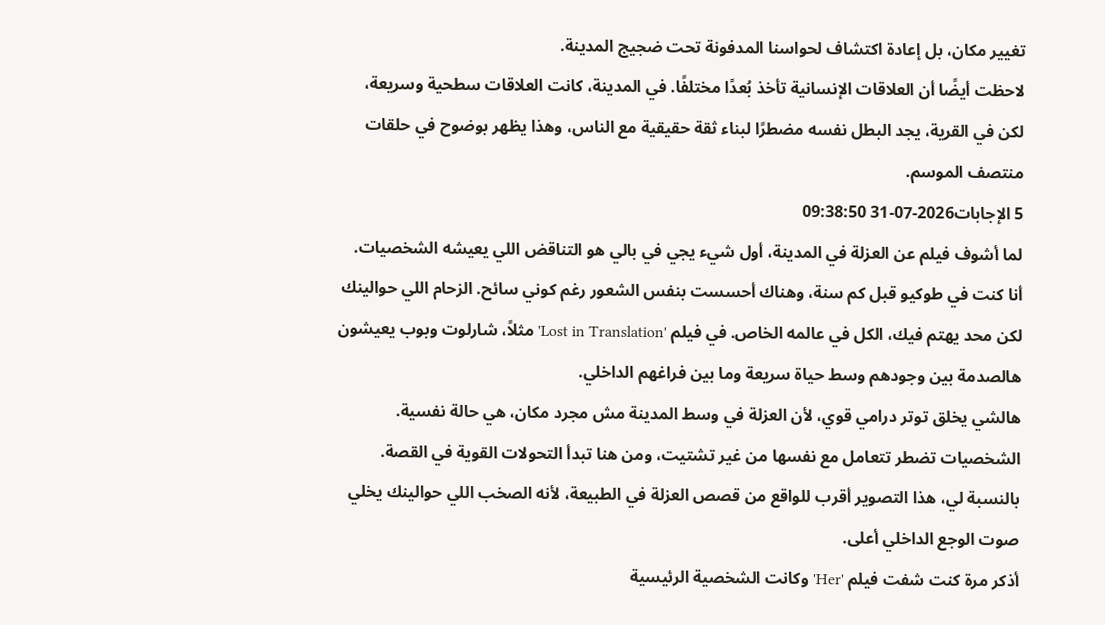تغيير مكان، بل إعادة اكتشاف لحواسنا المدفونة تحت ضجيج المدينة.
لاحظت أيضًا أن العلاقات الإنسانية تأخذ بُعدًا مختلفًا. في المدينة، كانت العلاقات سطحية وسريعة، لكن في القرية، يجد البطل نفسه مضطرًا لبناء ثقة حقيقية مع الناس، وهذا يظهر بوضوح في حلقات منتصف الموسم.
5 الإجابات2026-07-31 09:38:50
لما أشوف فيلم عن العزلة في المدينة، أول شيء يجي في بالي هو التناقض اللي يعيشه الشخصيات. أنا كنت في طوكيو قبل كم سنة، وهناك أحسست بنفس الشعور رغم كوني سائح. الزحام اللي حوالينك لكن محد يهتم فيك، الكل في عالمه الخاص. في فيلم 'Lost in Translation' مثلاً، شارلوت وبوب يعيشون هالصدمة بين وجودهم وسط حياة سريعة وما بين فراغهم الداخلي.
هالشي يخلق توتر درامي قوي، لأن العزلة في وسط المدينة مش مجرد مكان، هي حالة نفسية. الشخصيات تضطر تتعامل مع نفسها من غير تشتيت، ومن هنا تبدأ التحولات القوية في القصة. بالنسبة لي، هذا التصوير أقرب للواقع من قصص العزلة في الطبيعة، لأنه الصخب اللي حوالينك يخلي صوت الوجع الداخلي أعلى.
أذكر مرة كنت شفت فيلم 'Her' وكانت الشخصية الرئيسية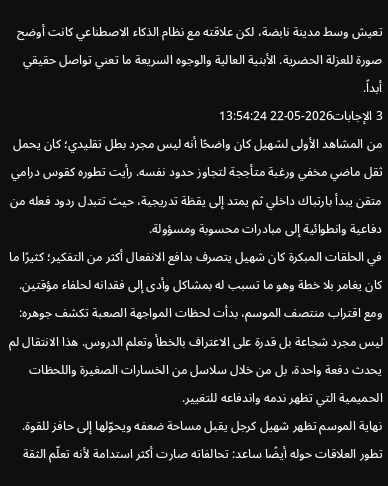تعيش وسط مدينة نابضة، لكن علاقته مع نظام الذكاء الاصطناعي كانت أوضح صورة للعزلة الحضرية. الأبنية العالية والوجوه السريعة ما تعني تواصل حقيقي أبداً.
3 الإجابات2026-05-22 13:54:24
من المشاهد الأولى لشهيل كان واضحًا أنه ليس مجرد بطل تقليدي؛ كان يحمل ثقل ماضي مخفي ورغبة متأججة لتجاوز حدود نفسه. رأيت تطوره كقوس درامي متقن يبدأ بارتباك داخلي ثم يمتد إلى يقظة تدريجية، حيث تتبدل ردود فعله من دفاعية وانطوائية إلى مبادرات محسوبة ومسؤولة.
في الحلقات المبكرة كان شهيل يتصرف بدافع الانفعال أكثر من التفكير؛ كثيرًا ما كان يغامر بلا خطة وهو ما تسبب له بمشاكل وأدى إلى فقدانه لحلفاء مؤقتين. ومع اقتراب منتصف الموسم، بدأت لحظات المواجهة الصعبة تكشف جوهره: ليس مجرد شجاعة بل قدرة على الاعتراف بالخطأ وتعلم الدروس. هذا الانتقال لم يحدث دفعة واحدة، بل من خلال سلاسل من الخسارات الصغيرة واللحظات الحميمية التي تظهر ندمه واندفاعه للتغيير.
نهاية الموسم تظهر شهيل كرجل يقبل مساحة ضعفه ويحوّلها إلى حافز للقوة. تطور العلاقات حوله أيضًا ساعد: تحالفاته صارت أكثر استدامة لأنه تعلّم الثقة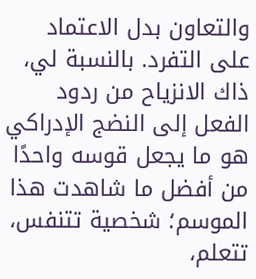والتعاون بدل الاعتماد على التفرد. بالنسبة لي، ذاك الانزياح من ردود الفعل إلى النضج الإدراكي هو ما يجعل قوسه واحدًا من أفضل ما شاهدت هذا الموسم؛ شخصية تتنفس، تتعلم،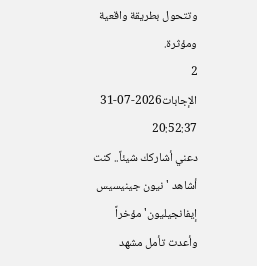وتتحول بطريقة واقعية ومؤثرة.
2 الإجابات2026-07-31 20:52:37
دعني أشاركك شيئاً.. كنت أشاهد 'نيون جينيسيس إيفانجيليون' مؤخراً وأعدت تأمل مشهد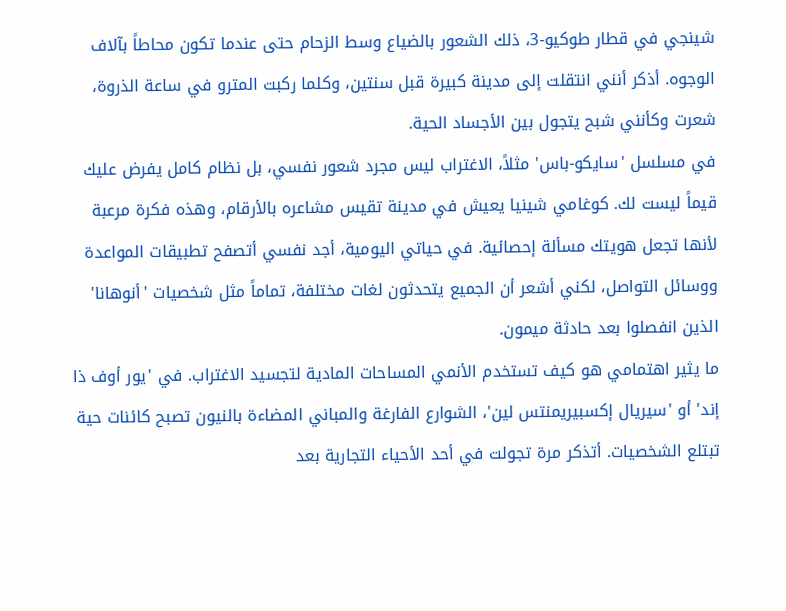شينجي في قطار طوكيو-3، ذلك الشعور بالضياع وسط الزحام حتى عندما تكون محاطاً بآلاف الوجوه. أذكر أنني انتقلت إلى مدينة كبيرة قبل سنتين، وكلما ركبت المترو في ساعة الذروة، شعرت وكأنني شبح يتجول بين الأجساد الحية.
في مسلسل 'سايكو-باس' مثلاً، الاغتراب ليس مجرد شعور نفسي، بل نظام كامل يفرض عليك قيماً ليست لك. كوغامي شينيا يعيش في مدينة تقيس مشاعره بالأرقام، وهذه فكرة مرعبة لأنها تجعل هويتك مسألة إحصائية. في حياتي اليومية، أجد نفسي أتصفح تطبيقات المواعدة ووسائل التواصل، لكني أشعر أن الجميع يتحدثون لغات مختلفة، تماماً مثل شخصيات 'أنوهانا' الذين انفصلوا بعد حادثة ميمون.
ما يثير اهتمامي هو كيف تستخدم الأنمي المساحات المادية لتجسيد الاغتراب. في 'يور أوف ذا إند' أو 'سيريال إكسبيريمنتس لين'، الشوارع الفارغة والمباني المضاءة بالنيون تصبح كائنات حية تبتلع الشخصيات. أتذكر مرة تجولت في أحد الأحياء التجارية بعد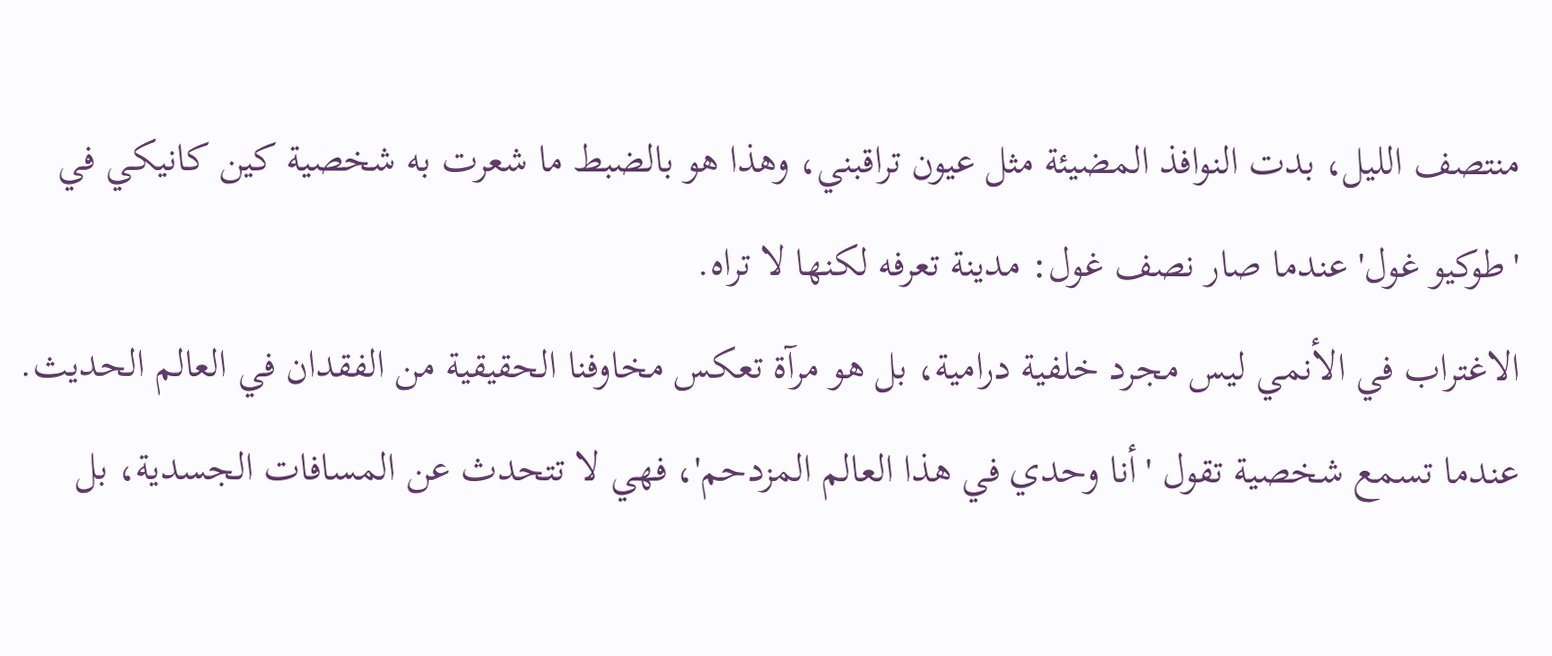منتصف الليل، بدت النوافذ المضيئة مثل عيون تراقبني، وهذا هو بالضبط ما شعرت به شخصية كين كانيكي في 'طوكيو غول' عندما صار نصف غول: مدينة تعرفه لكنها لا تراه.
الاغتراب في الأنمي ليس مجرد خلفية درامية، بل هو مرآة تعكس مخاوفنا الحقيقية من الفقدان في العالم الحديث. عندما تسمع شخصية تقول 'أنا وحدي في هذا العالم المزدحم'، فهي لا تتحدث عن المسافات الجسدية، بل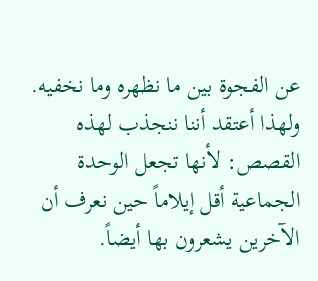عن الفجوة بين ما نظهره وما نخفيه. ولهذا أعتقد أننا ننجذب لهذه القصص: لأنها تجعل الوحدة الجماعية أقل إيلاماً حين نعرف أن الآخرين يشعرون بها أيضاً.